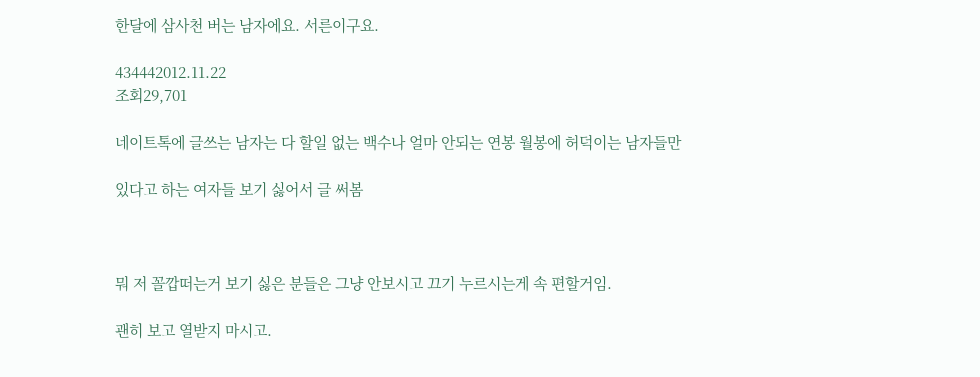한달에 삼사천 버는 남자에요. 서른이구요.

434442012.11.22
조회29,701

네이트톡에 글쓰는 남자는 다 할일 없는 백수나 얼마 안되는 연봉 월봉에 허덕이는 남자들만

있다고 하는 여자들 보기 싫어서 글 써봄



뭐 저 꼴깝떠는거 보기 싫은 분들은 그냥 안보시고 끄기 누르시는게 속 편할거임.

괜히 보고 열받지 마시고.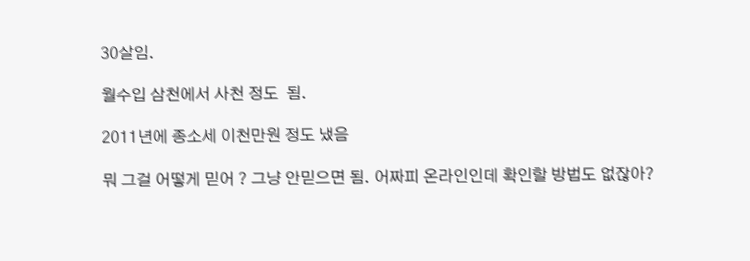30살임.

월수입 삼천에서 사천 정도  됨.

2011년에 종소세 이천만원 정도 냈음

뭐 그걸 어떻게 믿어 ? 그냥 안믿으면 됨. 어짜피 온라인인데 확인할 방법도 없잖아?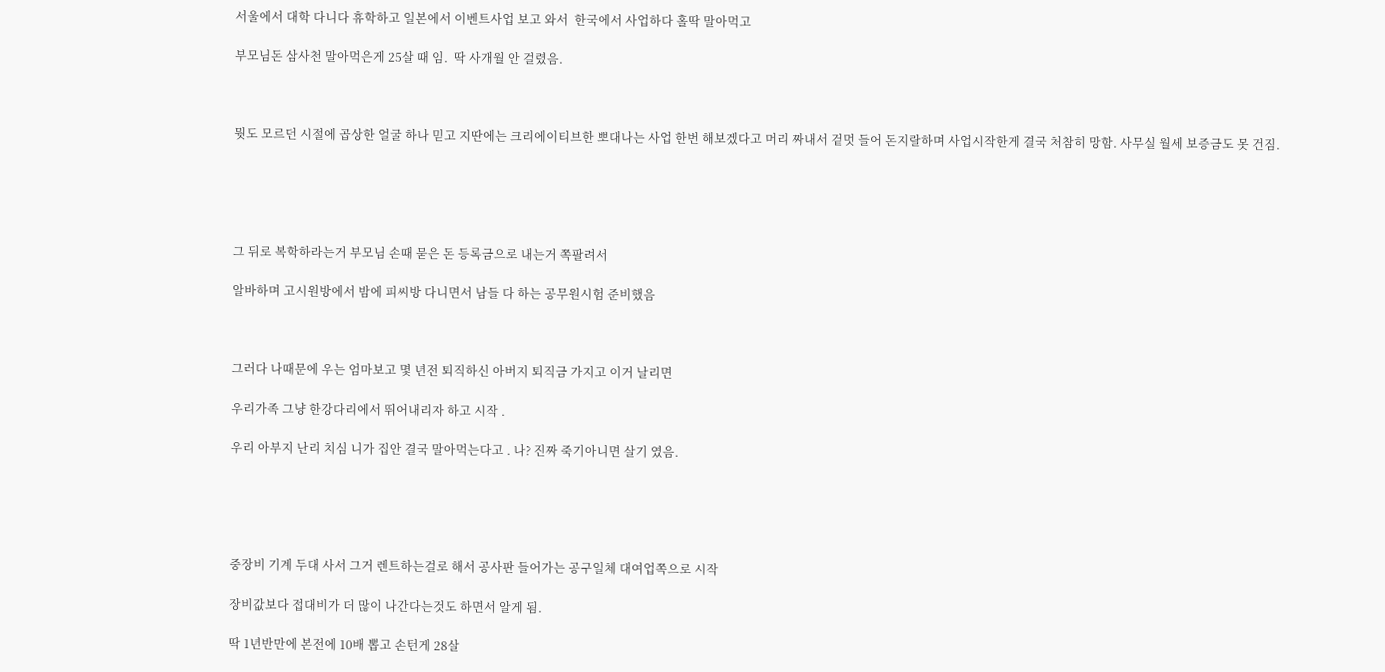서울에서 대학 다니다 휴학하고 일본에서 이벤트사업 보고 와서  한국에서 사업하다 홀딱 말아먹고

부모님돈 삼사천 말아먹은게 25살 때 임.  딱 사개월 안 걸렸음.



뭣도 모르던 시절에 곱상한 얼굴 하나 믿고 지딴에는 크리에이티브한 뽀대나는 사업 한번 해보겠다고 머리 짜내서 겉멋 들어 돈지랄하며 사업시작한게 결국 처참히 망함. 사무실 월세 보증금도 못 건짐.





그 뒤로 복학하라는거 부모님 손때 묻은 돈 등록금으로 내는거 쪽팔려서

알바하며 고시원방에서 밤에 피씨방 다니면서 남들 다 하는 공무원시험 준비했음



그러다 나때문에 우는 엄마보고 몇 년전 퇴직하신 아버지 퇴직금 가지고 이거 날리면

우리가족 그냥 한강다리에서 뛰어내리자 하고 시작 .

우리 아부지 난리 치심 니가 집안 결국 말아먹는다고 . 나? 진짜 죽기아니면 살기 였음.





중장비 기계 두대 사서 그거 렌트하는걸로 해서 공사판 들어가는 공구일체 대여업쪽으로 시작

장비값보다 접대비가 더 많이 나간다는것도 하면서 알게 됨.

딱 1년반만에 본전에 10배 뽑고 손턴게 28살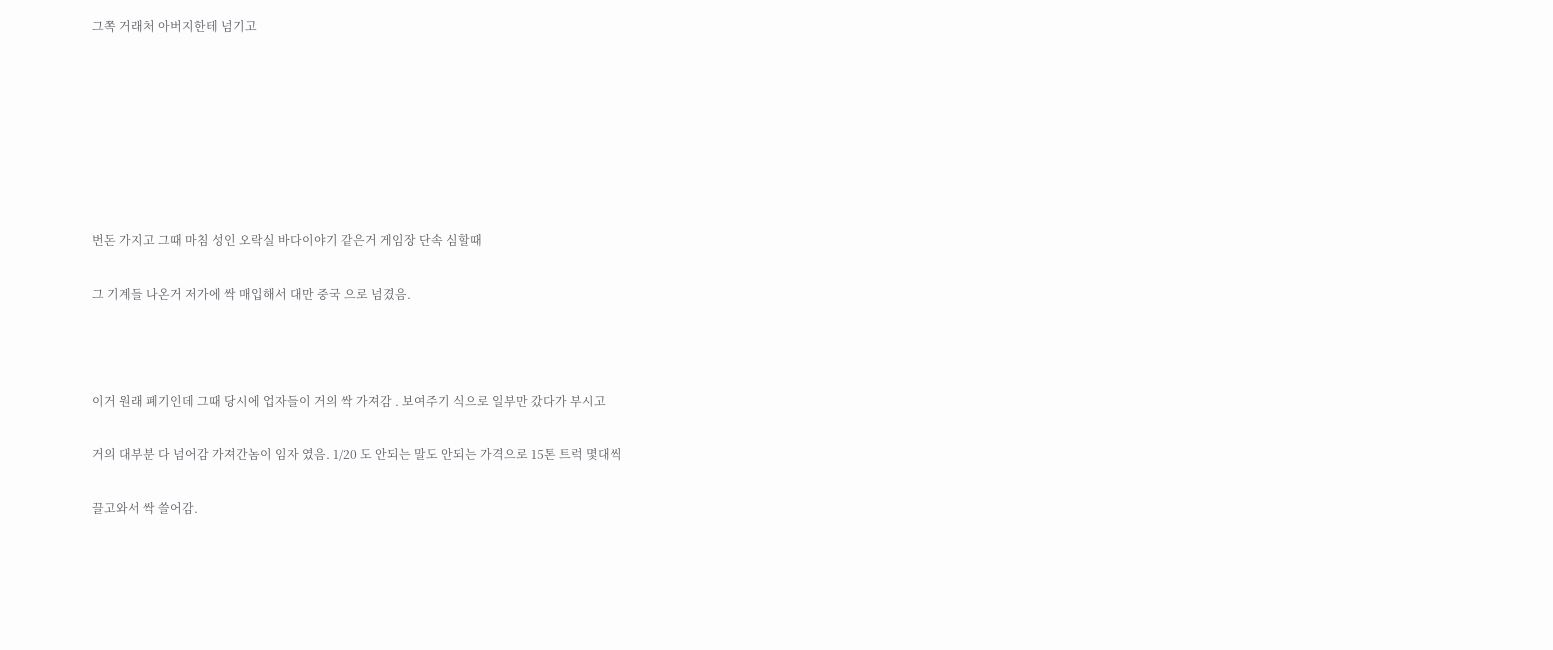그쪽 거래처 아버지한테 넘기고







번돈 가지고 그때 마침 성인 오락실 바다이야기 같은거 게임장 단속 심할때

그 기계들 나온거 저가에 싹 매입해서 대만 중국 으로 넘겼음.



이거 원래 폐기인데 그때 당시에 업자들이 거의 싹 가져감 . 보여주기 식으로 일부만 갔다가 부시고

거의 대부분 다 넘어감 가져간놈이 임자 였음. 1/20 도 안되는 말도 안되는 가격으로 15톤 트럭 몇대씩

끌고와서 싹 쓸어감.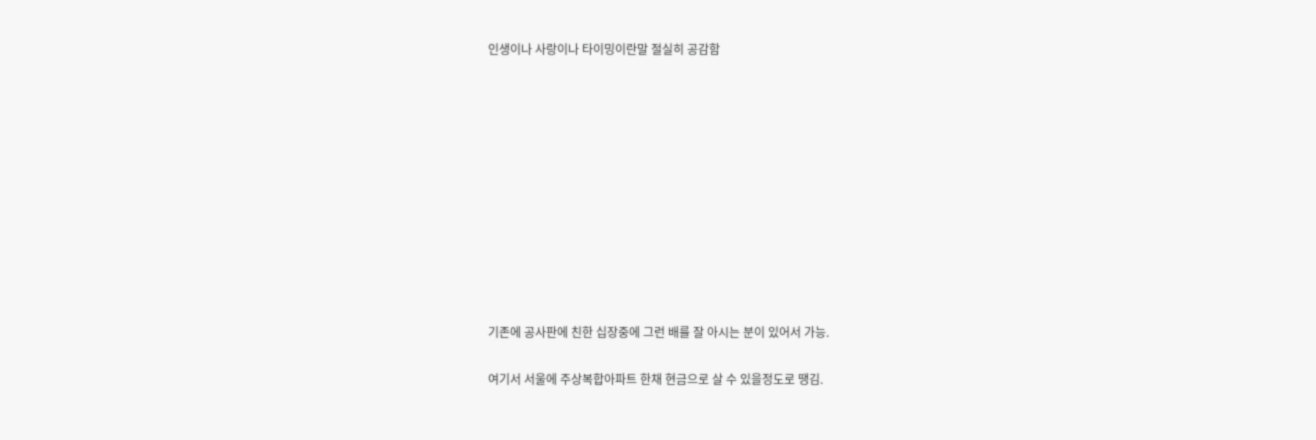인생이나 사랑이나 타이밍이란말 절실히 공감함











기존에 공사판에 친한 십장중에 그런 배를 잘 아시는 분이 있어서 가능.

여기서 서울에 주상복합아파트 한채 현금으로 살 수 있을정도로 땡김.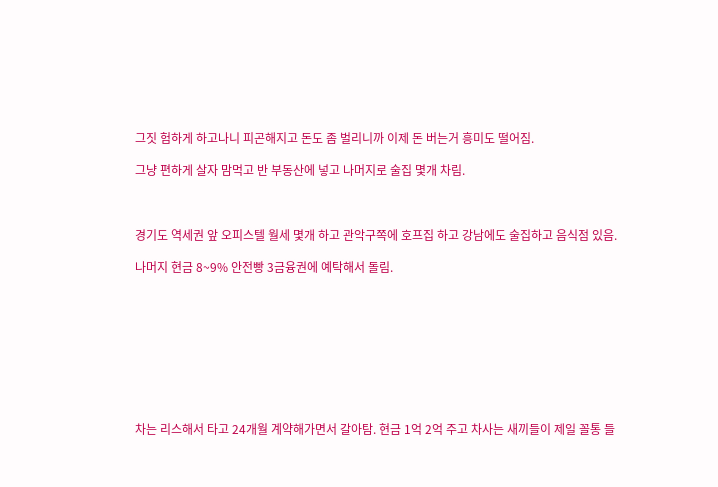그짓 험하게 하고나니 피곤해지고 돈도 좀 벌리니까 이제 돈 버는거 흥미도 떨어짐.

그냥 편하게 살자 맘먹고 반 부동산에 넣고 나머지로 술집 몇개 차림.



경기도 역세권 앞 오피스텔 월세 몇개 하고 관악구쪽에 호프집 하고 강남에도 술집하고 음식점 있음.

나머지 현금 8~9% 안전빵 3금융권에 예탁해서 돌림.









차는 리스해서 타고 24개월 계약해가면서 갈아탐. 현금 1억 2억 주고 차사는 새끼들이 제일 꼴통 들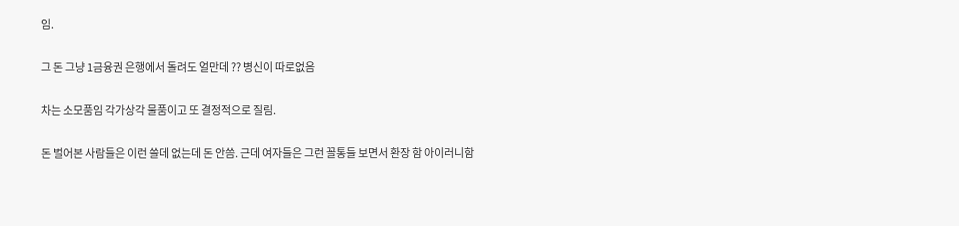임.

그 돈 그냥 1금융권 은행에서 돌려도 얼만데 ?? 병신이 따로없음

차는 소모품임 각가상각 물품이고 또 결정적으로 질림.

돈 벌어본 사람들은 이런 쓸데 없는데 돈 안씀. 근데 여자들은 그런 꼴통들 보면서 환장 함 아이러니함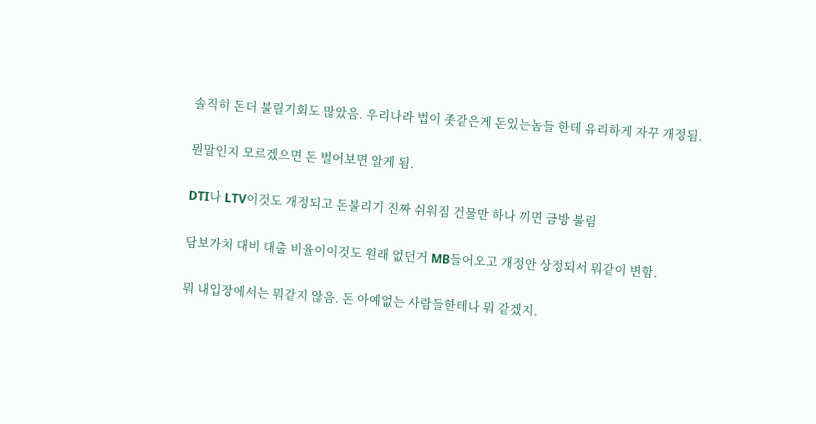솔직히 돈더 불릴기회도 많았음. 우리나라 법이 좃같은게 돈있는놈들 한테 유리하게 자꾸 개정됨.

뭔말인지 모르겠으면 돈 벌어보면 알게 됨.

DTI나 LTV이것도 개정되고 돈불리기 진짜 쉬워짐 건물만 하나 끼면 금방 불림

담보가치 대비 대출 비율이이것도 원래 없던거 MB들어오고 개정안 상정되서 뭐같이 변함.

뭐 내입장에서는 뭐같지 않음. 돈 아예없는 사람들한테나 뭐 같겠지.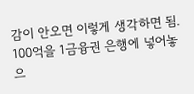감이 안오면 이렇게 생각하면 됨. 100억을 1금융권 은행에 넣어놓으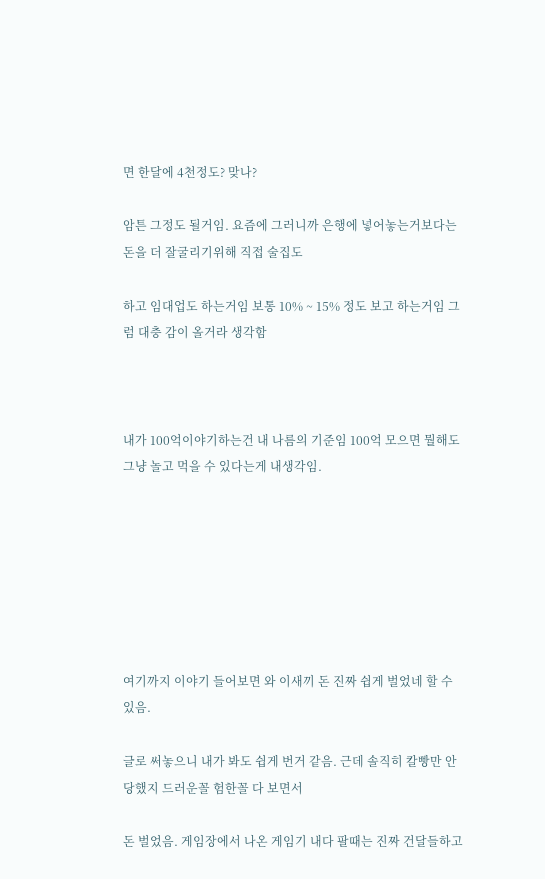면 한달에 4천정도? 맞나?

암튼 그정도 될거임. 요즘에 그러니까 은행에 넣어놓는거보다는 돈을 더 잘굴리기위해 직접 술집도

하고 임대업도 하는거임 보통 10% ~ 15% 정도 보고 하는거임 그럼 대충 감이 올거라 생각함



내가 100억이야기하는건 내 나름의 기준임 100억 모으면 뭘해도 그냥 놀고 먹을 수 있다는게 내생각임.







여기까지 이야기 들어보면 와 이새끼 돈 진짜 쉽게 벌었네 할 수 있음.

글로 써놓으니 내가 봐도 쉽게 번거 같음. 근데 솔직히 칼빵만 안당했지 드러운꼴 험한꼴 다 보면서

돈 벌었음. 게임장에서 나온 게임기 내다 팔때는 진짜 건달들하고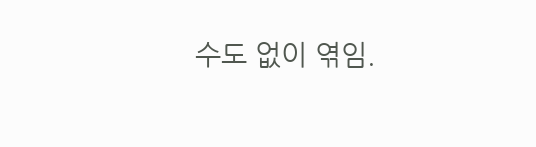수도 없이 엮임.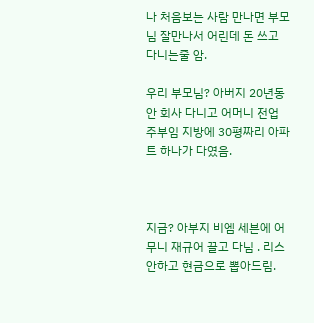나 처음보는 사람 만나면 부모님 잘만나서 어린데 돈 쓰고 다니는줄 암.

우리 부모님? 아버지 20년동안 회사 다니고 어머니 전업 주부임 지방에 30평짜리 아파트 하나가 다였음.



지금? 아부지 비엠 세븐에 어무니 재규어 끌고 다님 . 리스 안하고 현금으로 뽑아드림.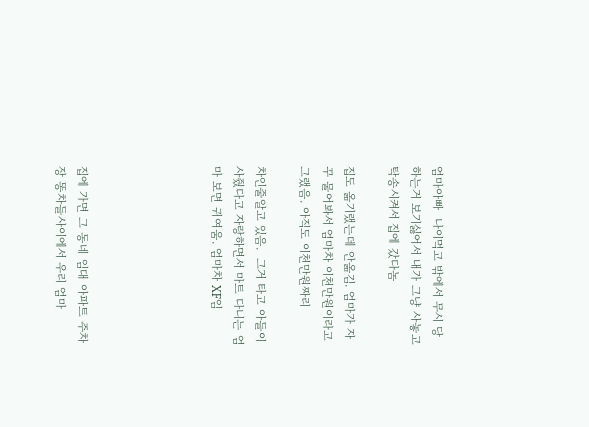엄마아빠  나이먹고 밖에서 무시 당하는거 보기싫어서 내가 그냥 사놓고 탁송시켜서 집에 갔다놈

집도 옮기랬는데 안옮김. 엄마가 자꾸 물어봐서 엄마차 이천만원이라고 그랬음. 아직도 이천만원짜리

차인줄알고 있음.  그거 타고 아들이 사줬다고 자랑하면서 마트 다니는 엄마 보면 귀여움. 엄마차 XF임





집에 가면 그 동네 임대 아파트 주차장 똥차들사이에서 우리 엄마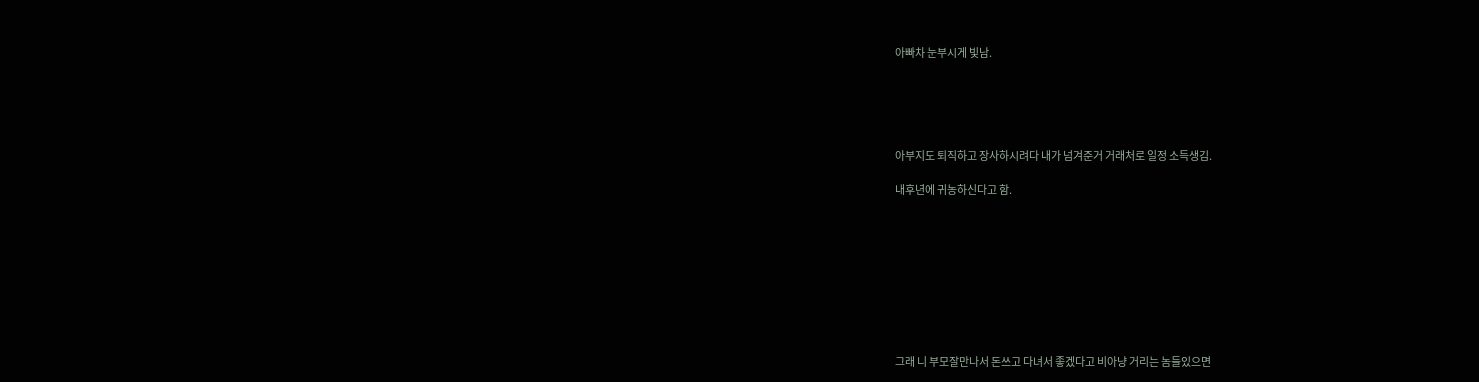아빠차 눈부시게 빛남.





아부지도 퇴직하고 장사하시려다 내가 넘겨준거 거래처로 일정 소득생김.

내후년에 귀농하신다고 함.









그래 니 부모잘만나서 돈쓰고 다녀서 좋겠다고 비아냥 거리는 놈들있으면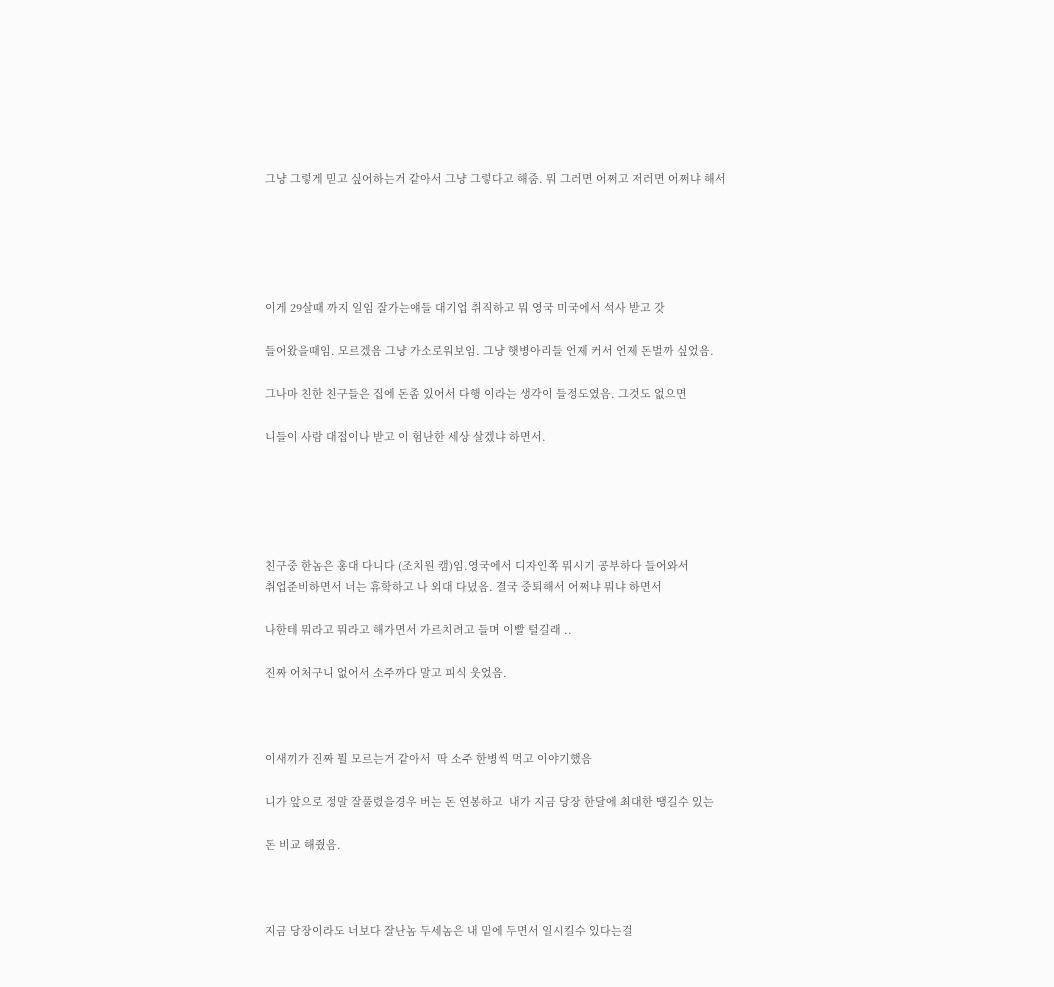그냥 그렇게 믿고 싶어하는거 같아서 그냥 그렇다고 해줌. 뭐 그러면 어쩌고 저러면 어쩌냐 해서





이게 29살때 까지 일임 잘가는얘들 대기업 취직하고 뭐 영국 미국에서 석사 받고 갓

들어왔을때임. 모르겠음 그냥 가소로워보임. 그냥 햇병아리들 언제 커서 언제 돈벌까 싶었음.

그나마 친한 친구들은 집에 돈좀 있어서 다행 이라는 생각이 들정도였음. 그것도 없으면

니들이 사람 대접이나 받고 이 험난한 세상 살겠냐 하면서.





친구중 한놈은 홍대 다니다 (조치원 캠)임.영국에서 디자인쪽 뭐시기 공부하다 들어와서
취업준비하면서 너는 휴학하고 나 외대 다녔음. 결국 중퇴해서 어쩌냐 뭐냐 하면서

나한테 뭐라고 뭐라고 해가면서 가르치려고 들며 이빨 털길래 ..

진짜 어처구니 없어서 소주까다 말고 피식 웃었음.



이새끼가 진짜 뭘 모르는거 같아서  딱 소주 한병씩 먹고 이야기했음

니가 앞으로 정말 잘풀렸을경우 버는 돈 연봉하고  내가 지금 당장 한달에 최대한 땡길수 있는

돈 비교 해줬음.



지금 당장이라도 너보다 잘난놈 두세놈은 내 밑에 두면서 일시킬수 있다는걸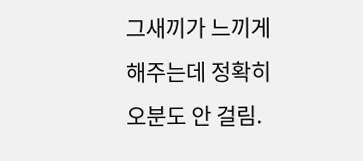그새끼가 느끼게 해주는데 정확히 오분도 안 걸림.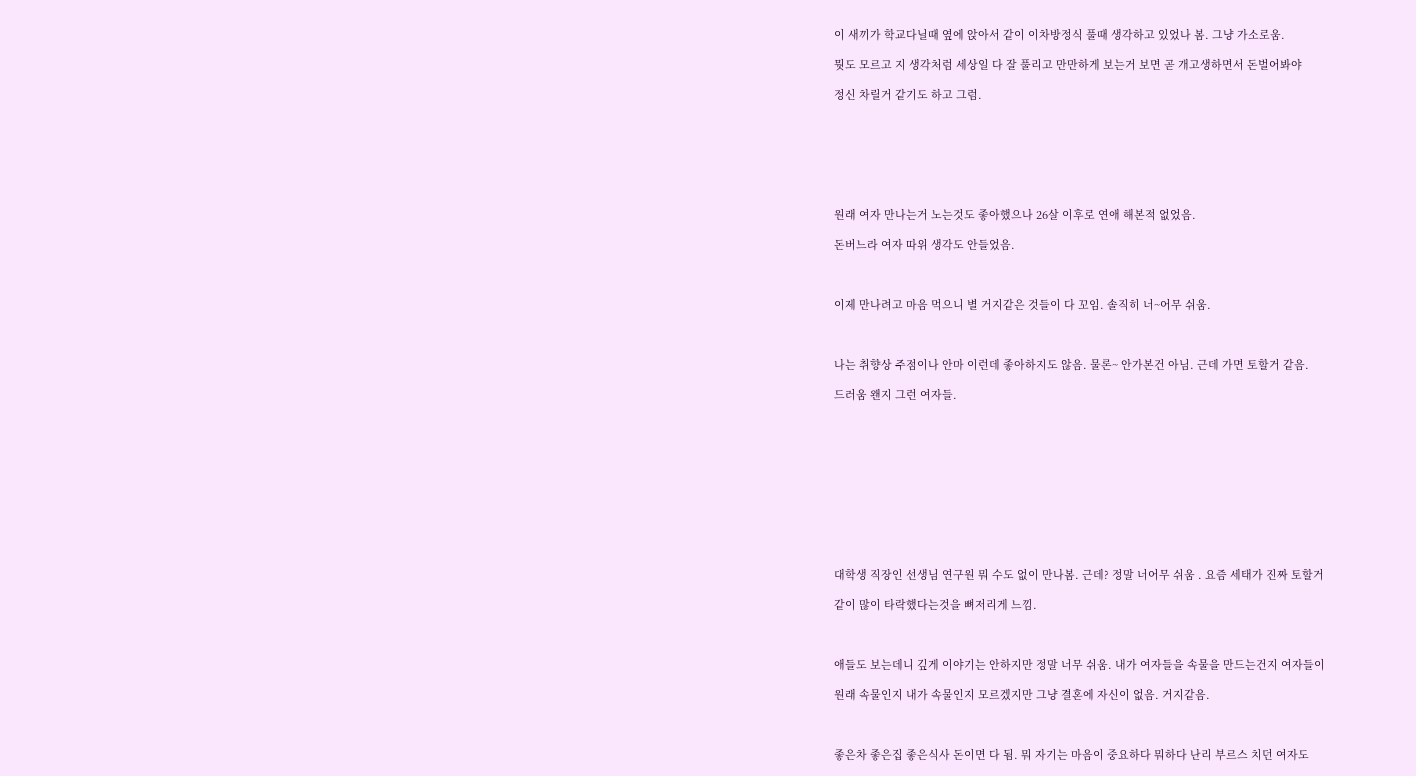이 새끼가 학교다닐때 옆에 앉아서 같이 이차방정식 풀때 생각하고 있었나 봄. 그냥 가소로움.

뭣도 모르고 지 생각처럼 세상일 다 잘 풀리고 만만하게 보는거 보면 곧 개고생하면서 돈벌어봐야

정신 차릴거 같기도 하고 그럼.







원래 여자 만나는거 노는것도 좋아했으나 26살 이후로 연애 해본적 없었음.

돈버느라 여자 따위 생각도 안들었음.



이제 만나려고 마음 먹으니 별 거지같은 것들이 다 꼬임. 솔직히 너~어무 쉬움.



나는 취향상 주점이나 안마 이런데 좋아하지도 않음. 물론~ 안가본건 아님. 근데 가면 토할거 같음.

드러움 왠지 그런 여자들.











대학생 직장인 선생님 연구원 뭐 수도 없이 만나봄. 근데? 정말 너어무 쉬움 . 요즘 세태가 진짜 토할거

같이 많이 타락했다는것을 뼈저리게 느낌.



애들도 보는데니 깊게 이야기는 안하지만 정말 너무 쉬움. 내가 여자들을 속물을 만드는건지 여자들이

원래 속물인지 내가 속물인지 모르겠지만 그냥 결혼에 자신이 없음. 거지같음.



좋은차 좋은집 좋은식사 돈이면 다 됨. 뭐 자기는 마음이 중요하다 뭐하다 난리 부르스 치던 여자도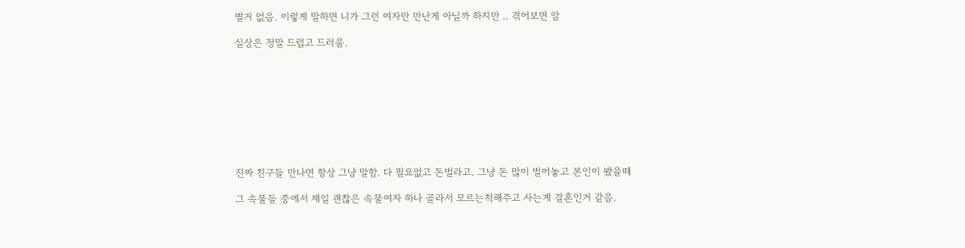별거 없음. 이렇게 말하면 니가 그런 여자만 만난게 아닐까 하지만 .. 겪어보면 암

실상은 정말 드럽고 드러움.









진짜 친구들 만나면 항상 그냥 말함. 다 필요없고 돈벌라고. 그냥 돈 많이 벌어놓고 본인이 봤을때

그 속물들 중에서 제일 괜찮은 속물여자 하나 골라서 모르는척해주고 사는게 결혼인거 같음.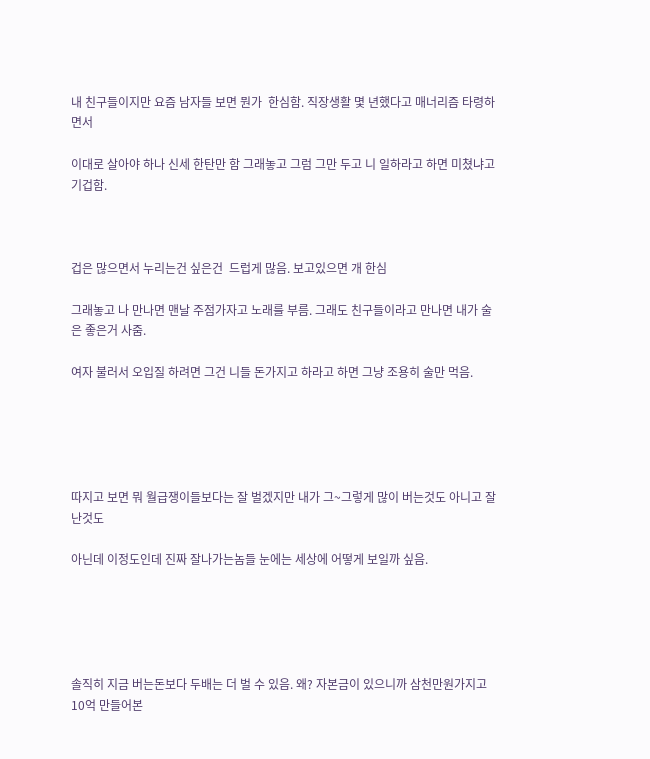내 친구들이지만 요즘 남자들 보면 뭔가  한심함. 직장생활 몇 년했다고 매너리즘 타령하면서

이대로 살아야 하나 신세 한탄만 함 그래놓고 그럼 그만 두고 니 일하라고 하면 미쳤냐고 기겁함.



겁은 많으면서 누리는건 싶은건  드럽게 많음. 보고있으면 개 한심

그래놓고 나 만나면 맨날 주점가자고 노래를 부름. 그래도 친구들이라고 만나면 내가 술은 좋은거 사줌.

여자 불러서 오입질 하려면 그건 니들 돈가지고 하라고 하면 그냥 조용히 술만 먹음.





따지고 보면 뭐 월급쟁이들보다는 잘 벌겠지만 내가 그~그렇게 많이 버는것도 아니고 잘난것도

아닌데 이정도인데 진짜 잘나가는놈들 눈에는 세상에 어떻게 보일까 싶음.





솔직히 지금 버는돈보다 두배는 더 벌 수 있음. 왜? 자본금이 있으니까 삼천만원가지고 10억 만들어본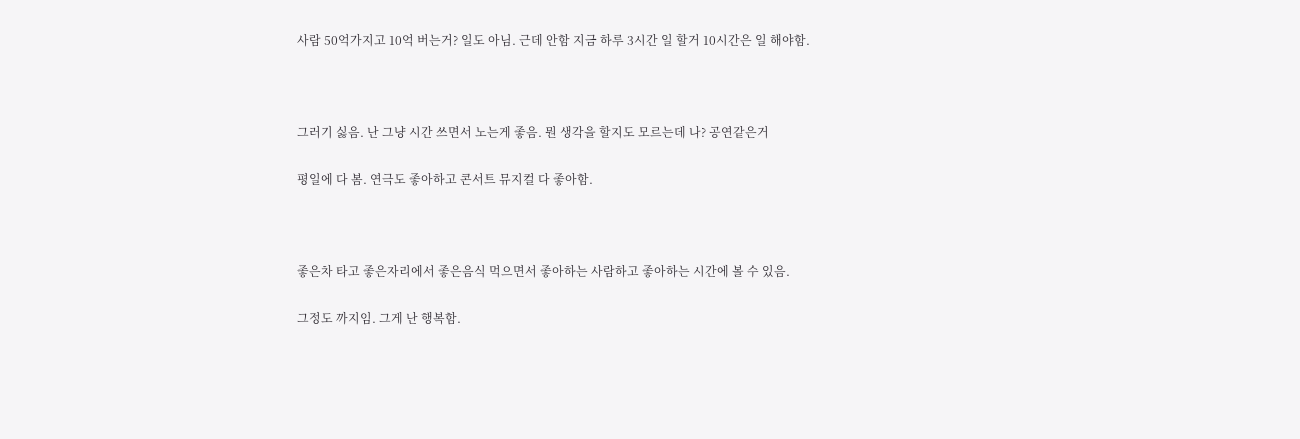사람 50억가지고 10억 버는거? 일도 아님. 근데 안함 지금 하루 3시간 일 할거 10시간은 일 해야함.



그러기 싫음. 난 그냥 시간 쓰면서 노는게 좋음. 뭔 생각을 할지도 모르는데 나? 공연같은거

평일에 다 봄. 연극도 좋아하고 콘서트 뮤지컬 다 좋아함.



좋은차 타고 좋은자리에서 좋은음식 먹으면서 좋아하는 사람하고 좋아하는 시간에 볼 수 있음.

그정도 까지임. 그게 난 행복함.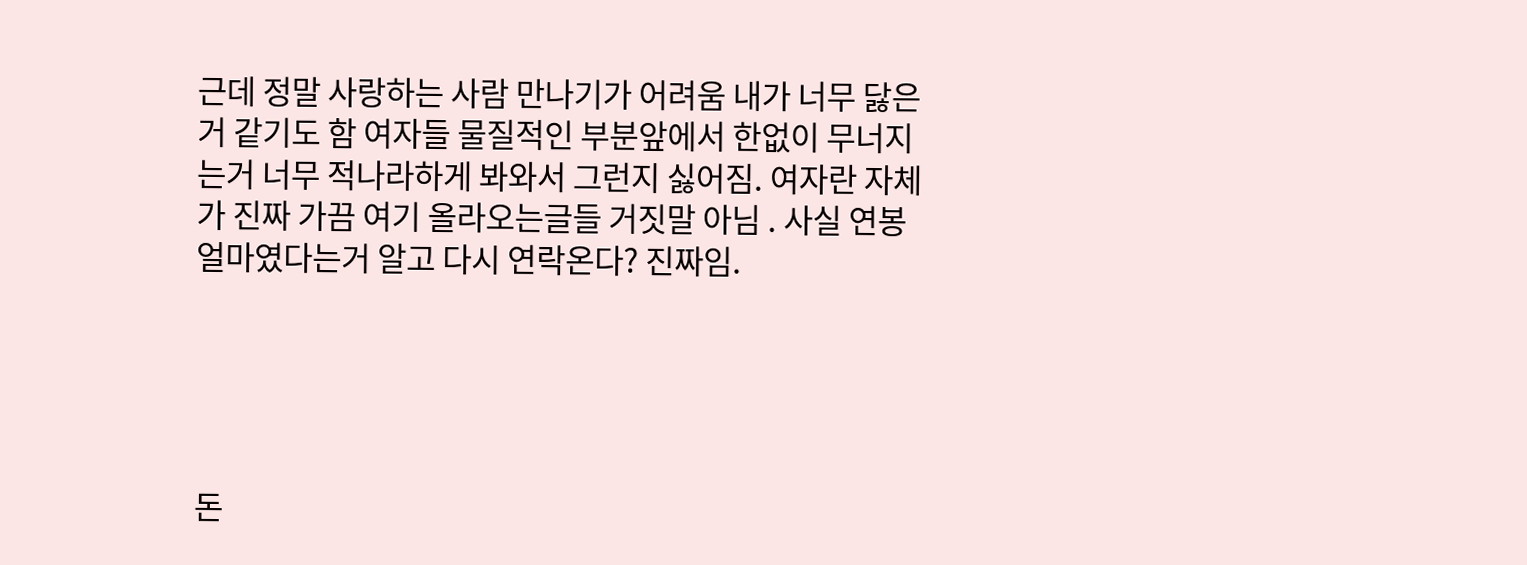근데 정말 사랑하는 사람 만나기가 어려움 내가 너무 닳은거 같기도 함 여자들 물질적인 부분앞에서 한없이 무너지는거 너무 적나라하게 봐와서 그런지 싫어짐. 여자란 자체가 진짜 가끔 여기 올라오는글들 거짓말 아님 . 사실 연봉 얼마였다는거 알고 다시 연락온다? 진짜임.





돈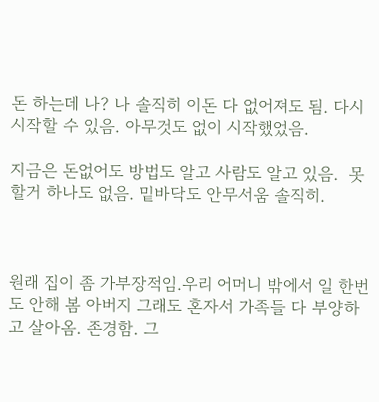돈 하는데 나? 나 솔직히 이돈 다 없어져도 됨. 다시 시작할 수 있음. 아무것도 없이 시작했었음.

지금은 돈없어도 방법도 알고 사람도 알고 있음.  못할거 하나도 없음. 밑바닥도 안무서움 솔직히.



원래 집이 좀 가부장적임.우리 어머니 밖에서 일 한번도 안해 봄 아버지 그래도 혼자서 가족들 다 부양하고 살아옴. 존경함. 그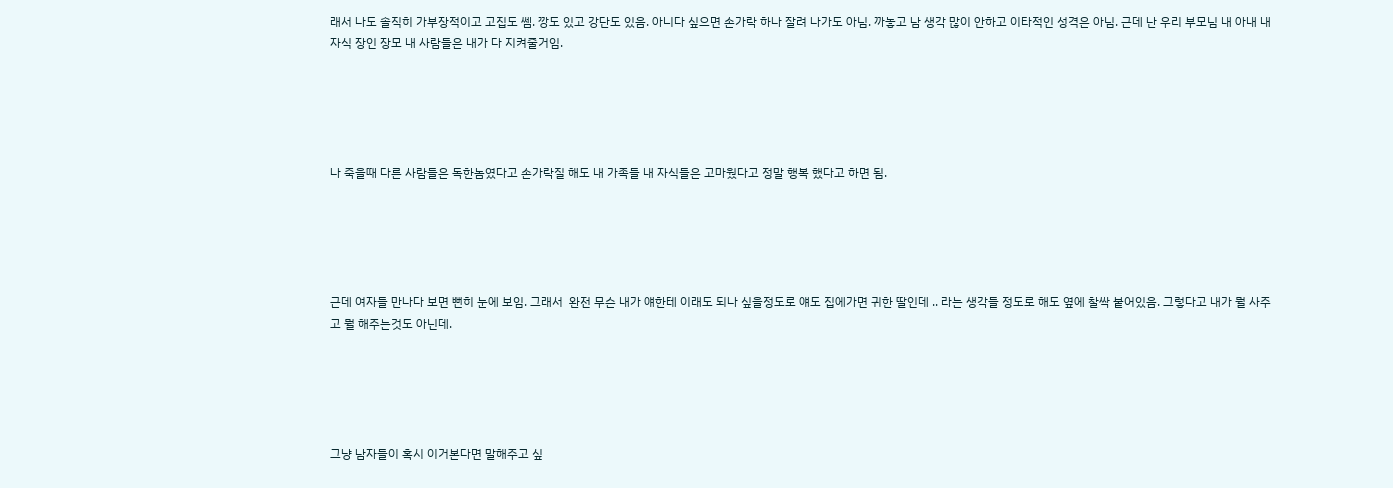래서 나도 솔직히 가부장적이고 고집도 쎔. 깡도 있고 강단도 있음. 아니다 싶으면 손가락 하나 잘려 나가도 아님. 까놓고 남 생각 많이 안하고 이타적인 성격은 아님. 근데 난 우리 부모님 내 아내 내 자식 장인 장모 내 사람들은 내가 다 지켜줄거임.





나 죽을때 다른 사람들은 독한놈였다고 손가락질 해도 내 가족들 내 자식들은 고마웠다고 정말 행복 했다고 하면 됨.





근데 여자들 만나다 보면 뻔히 눈에 보임. 그래서  완전 무슨 내가 얘한테 이래도 되나 싶을정도로 얘도 집에가면 귀한 딸인데 .. 라는 생각들 정도로 해도 옆에 찰싹 붙어있음. 그렇다고 내가 뭘 사주고 뭘 해주는것도 아닌데.





그냥 남자들이 혹시 이거본다면 말해주고 싶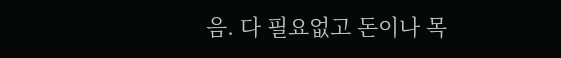음. 다 필요없고 돈이나 목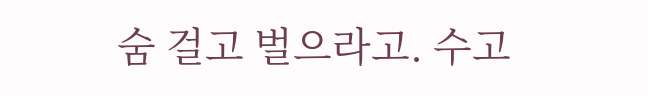숨 걸고 벌으라고. 수고